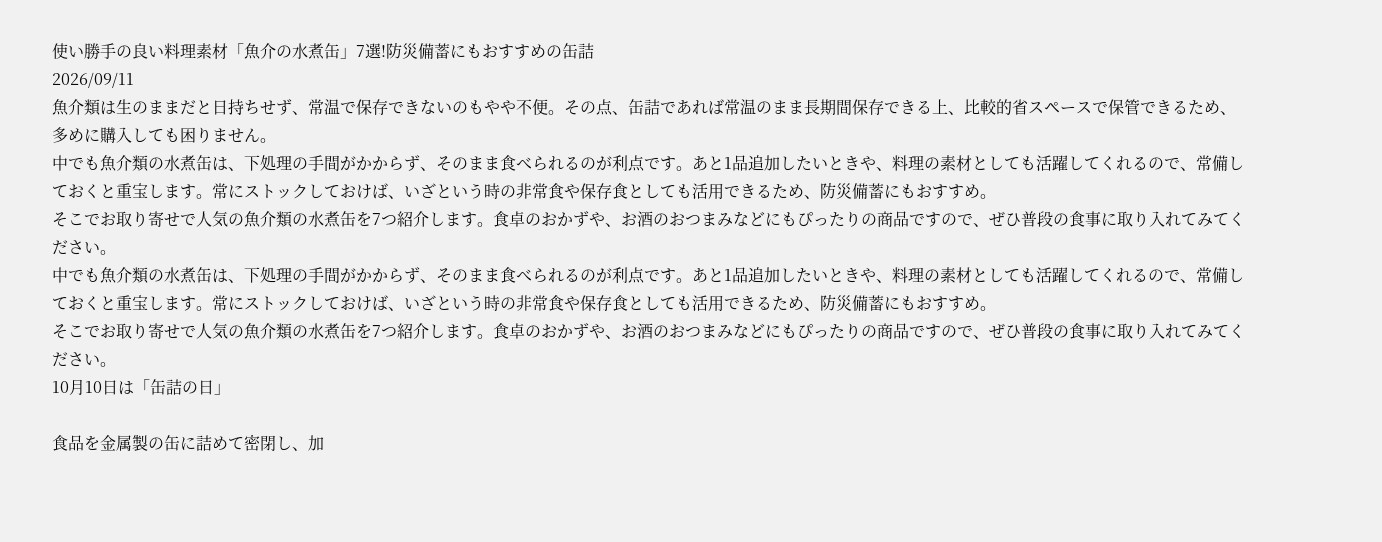使い勝手の良い料理素材「魚介の水煮缶」7選!防災備蓄にもおすすめの缶詰
2026/09/11
魚介類は生のままだと日持ちせず、常温で保存できないのもやや不便。その点、缶詰であれば常温のまま長期間保存できる上、比較的省スペースで保管できるため、多めに購入しても困りません。
中でも魚介類の水煮缶は、下処理の手間がかからず、そのまま食べられるのが利点です。あと1品追加したいときや、料理の素材としても活躍してくれるので、常備しておくと重宝します。常にストックしておけば、いざという時の非常食や保存食としても活用できるため、防災備蓄にもおすすめ。
そこでお取り寄せで人気の魚介類の水煮缶を7つ紹介します。食卓のおかずや、お酒のおつまみなどにもぴったりの商品ですので、ぜひ普段の食事に取り入れてみてください。
中でも魚介類の水煮缶は、下処理の手間がかからず、そのまま食べられるのが利点です。あと1品追加したいときや、料理の素材としても活躍してくれるので、常備しておくと重宝します。常にストックしておけば、いざという時の非常食や保存食としても活用できるため、防災備蓄にもおすすめ。
そこでお取り寄せで人気の魚介類の水煮缶を7つ紹介します。食卓のおかずや、お酒のおつまみなどにもぴったりの商品ですので、ぜひ普段の食事に取り入れてみてください。
10月10日は「缶詰の日」

食品を金属製の缶に詰めて密閉し、加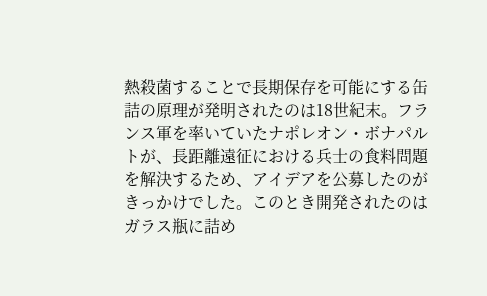熱殺菌することで長期保存を可能にする缶詰の原理が発明されたのは18世紀末。フランス軍を率いていたナポレオン・ボナパルトが、長距離遠征における兵士の食料問題を解決するため、アイデアを公募したのがきっかけでした。このとき開発されたのはガラス瓶に詰め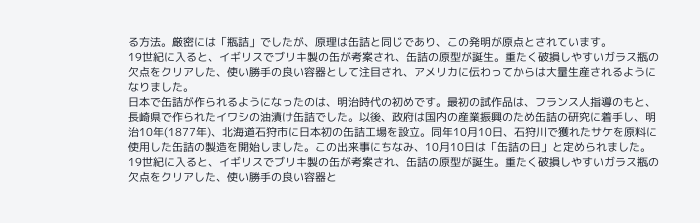る方法。厳密には「瓶詰」でしたが、原理は缶詰と同じであり、この発明が原点とされています。
19世紀に入ると、イギリスでブリキ製の缶が考案され、缶詰の原型が誕生。重たく破損しやすいガラス瓶の欠点をクリアした、使い勝手の良い容器として注目され、アメリカに伝わってからは大量生産されるようになりました。
日本で缶詰が作られるようになったのは、明治時代の初めです。最初の試作品は、フランス人指導のもと、長崎県で作られたイワシの油漬け缶詰でした。以後、政府は国内の産業振興のため缶詰の研究に着手し、明治10年(1877年)、北海道石狩市に日本初の缶詰工場を設立。同年10月10日、石狩川で獲れたサケを原料に使用した缶詰の製造を開始しました。この出来事にちなみ、10月10日は「缶詰の日」と定められました。
19世紀に入ると、イギリスでブリキ製の缶が考案され、缶詰の原型が誕生。重たく破損しやすいガラス瓶の欠点をクリアした、使い勝手の良い容器と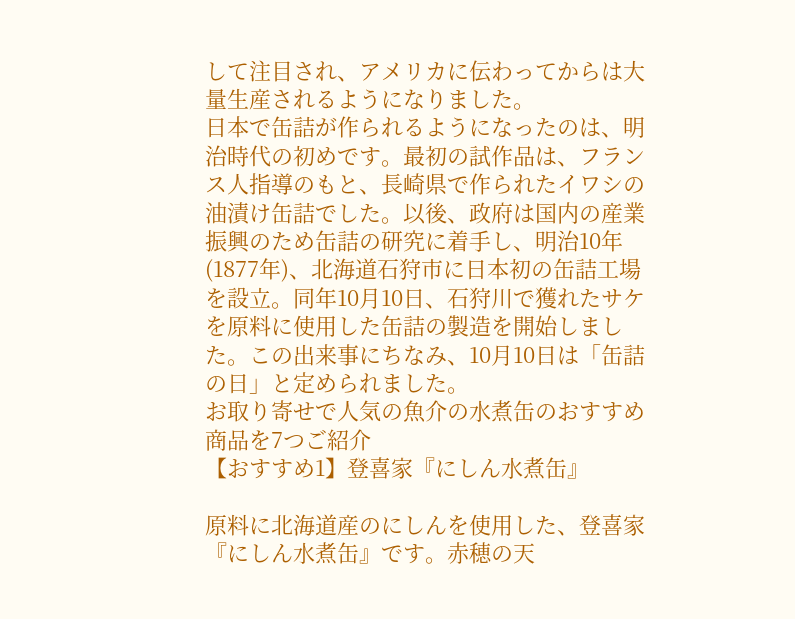して注目され、アメリカに伝わってからは大量生産されるようになりました。
日本で缶詰が作られるようになったのは、明治時代の初めです。最初の試作品は、フランス人指導のもと、長崎県で作られたイワシの油漬け缶詰でした。以後、政府は国内の産業振興のため缶詰の研究に着手し、明治10年(1877年)、北海道石狩市に日本初の缶詰工場を設立。同年10月10日、石狩川で獲れたサケを原料に使用した缶詰の製造を開始しました。この出来事にちなみ、10月10日は「缶詰の日」と定められました。
お取り寄せで人気の魚介の水煮缶のおすすめ商品を7つご紹介
【おすすめ1】登喜家『にしん水煮缶』

原料に北海道産のにしんを使用した、登喜家『にしん水煮缶』です。赤穂の天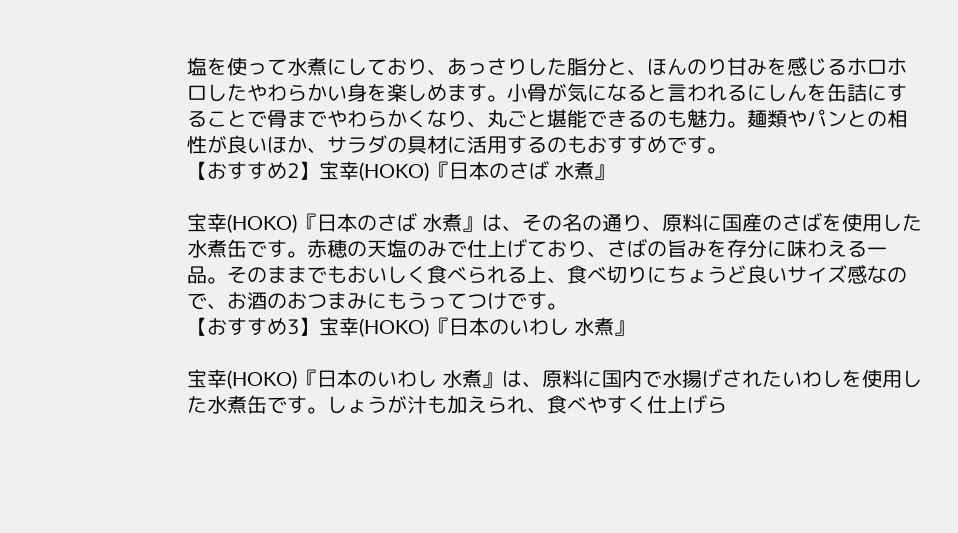塩を使って水煮にしており、あっさりした脂分と、ほんのり甘みを感じるホロホロしたやわらかい身を楽しめます。小骨が気になると言われるにしんを缶詰にすることで骨までやわらかくなり、丸ごと堪能できるのも魅力。麺類やパンとの相性が良いほか、サラダの具材に活用するのもおすすめです。
【おすすめ2】宝幸(HOKO)『日本のさば 水煮』

宝幸(HOKO)『日本のさば 水煮』は、その名の通り、原料に国産のさばを使用した水煮缶です。赤穂の天塩のみで仕上げており、さばの旨みを存分に味わえる一品。そのままでもおいしく食べられる上、食べ切りにちょうど良いサイズ感なので、お酒のおつまみにもうってつけです。
【おすすめ3】宝幸(HOKO)『日本のいわし 水煮』

宝幸(HOKO)『日本のいわし 水煮』は、原料に国内で水揚げされたいわしを使用した水煮缶です。しょうが汁も加えられ、食べやすく仕上げら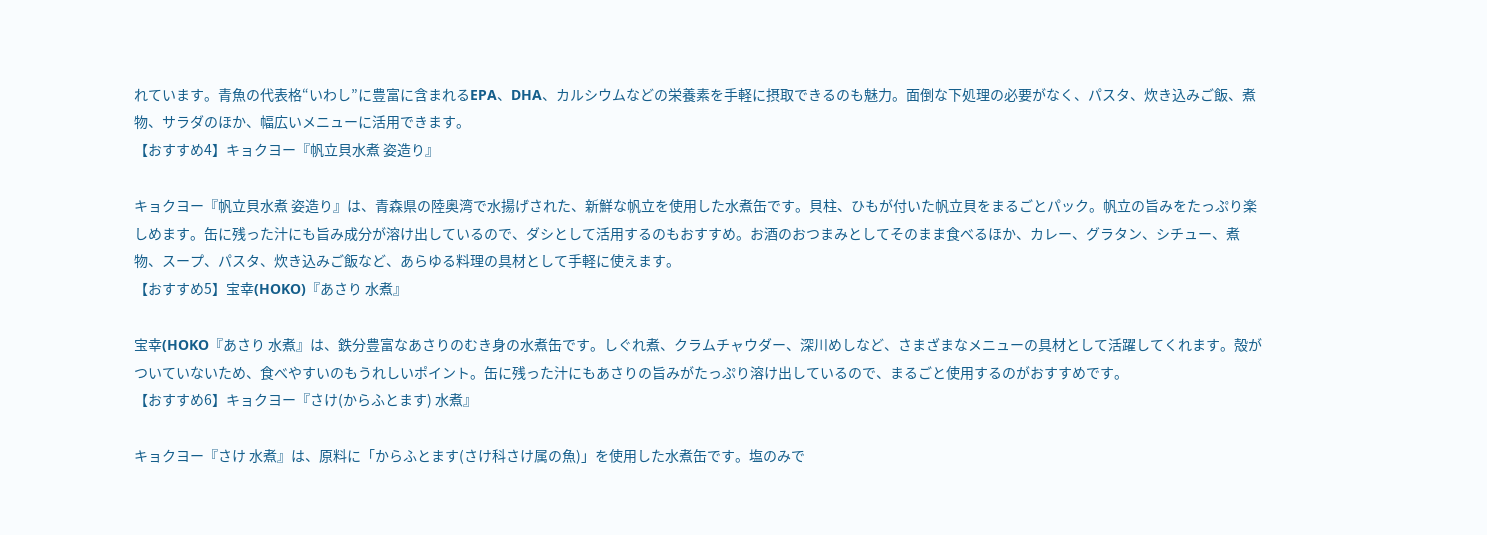れています。青魚の代表格“いわし”に豊富に含まれるEPA、DHA、カルシウムなどの栄養素を手軽に摂取できるのも魅力。面倒な下処理の必要がなく、パスタ、炊き込みご飯、煮物、サラダのほか、幅広いメニューに活用できます。
【おすすめ4】キョクヨー『帆立貝水煮 姿造り』

キョクヨー『帆立貝水煮 姿造り』は、青森県の陸奥湾で水揚げされた、新鮮な帆立を使用した水煮缶です。貝柱、ひもが付いた帆立貝をまるごとパック。帆立の旨みをたっぷり楽しめます。缶に残った汁にも旨み成分が溶け出しているので、ダシとして活用するのもおすすめ。お酒のおつまみとしてそのまま食べるほか、カレー、グラタン、シチュー、煮物、スープ、パスタ、炊き込みご飯など、あらゆる料理の具材として手軽に使えます。
【おすすめ5】宝幸(HOKO)『あさり 水煮』

宝幸(HOKO『あさり 水煮』は、鉄分豊富なあさりのむき身の水煮缶です。しぐれ煮、クラムチャウダー、深川めしなど、さまざまなメニューの具材として活躍してくれます。殻がついていないため、食べやすいのもうれしいポイント。缶に残った汁にもあさりの旨みがたっぷり溶け出しているので、まるごと使用するのがおすすめです。
【おすすめ6】キョクヨー『さけ(からふとます) 水煮』

キョクヨー『さけ 水煮』は、原料に「からふとます(さけ科さけ属の魚)」を使用した水煮缶です。塩のみで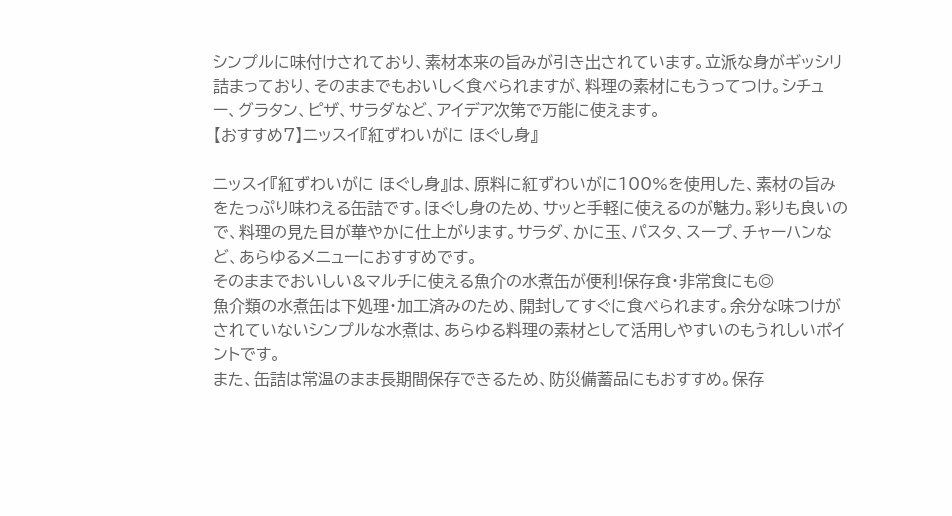シンプルに味付けされており、素材本来の旨みが引き出されています。立派な身がギッシリ詰まっており、そのままでもおいしく食べられますが、料理の素材にもうってつけ。シチュー、グラタン、ピザ、サラダなど、アイデア次第で万能に使えます。
【おすすめ7】ニッスイ『紅ずわいがに ほぐし身』

ニッスイ『紅ずわいがに ほぐし身』は、原料に紅ずわいがに100%を使用した、素材の旨みをたっぷり味わえる缶詰です。ほぐし身のため、サッと手軽に使えるのが魅力。彩りも良いので、料理の見た目が華やかに仕上がります。サラダ、かに玉、パスタ、スープ、チャーハンなど、あらゆるメニューにおすすめです。
そのままでおいしい&マルチに使える魚介の水煮缶が便利!保存食・非常食にも◎
魚介類の水煮缶は下処理・加工済みのため、開封してすぐに食べられます。余分な味つけがされていないシンプルな水煮は、あらゆる料理の素材として活用しやすいのもうれしいポイントです。
また、缶詰は常温のまま長期間保存できるため、防災備蓄品にもおすすめ。保存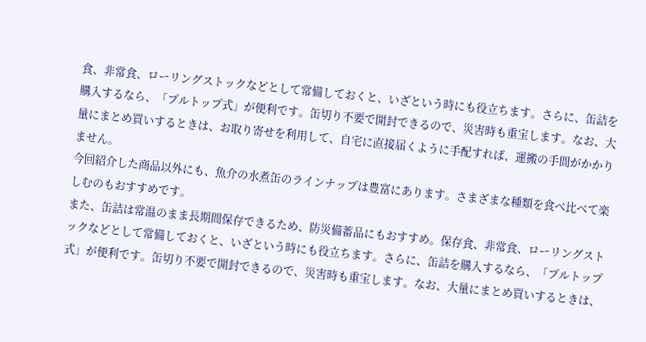食、非常食、ローリングストックなどとして常備しておくと、いざという時にも役立ちます。さらに、缶詰を購入するなら、「プルトップ式」が便利です。缶切り不要で開封できるので、災害時も重宝します。なお、大量にまとめ買いするときは、お取り寄せを利用して、自宅に直接届くように手配すれば、運搬の手間がかかりません。
今回紹介した商品以外にも、魚介の水煮缶のラインナップは豊富にあります。さまざまな種類を食べ比べて楽しむのもおすすめです。
また、缶詰は常温のまま長期間保存できるため、防災備蓄品にもおすすめ。保存食、非常食、ローリングストックなどとして常備しておくと、いざという時にも役立ちます。さらに、缶詰を購入するなら、「プルトップ式」が便利です。缶切り不要で開封できるので、災害時も重宝します。なお、大量にまとめ買いするときは、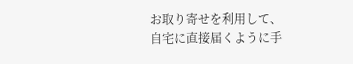お取り寄せを利用して、自宅に直接届くように手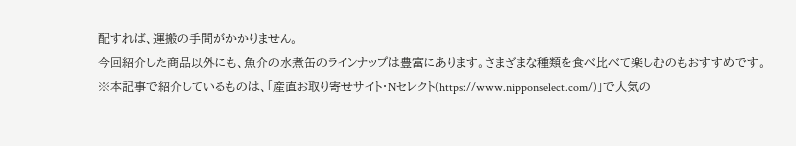配すれば、運搬の手間がかかりません。
今回紹介した商品以外にも、魚介の水煮缶のラインナップは豊富にあります。さまざまな種類を食べ比べて楽しむのもおすすめです。
※本記事で紹介しているものは、「産直お取り寄せサイト・Nセレクト(https://www.nipponselect.com/)」で人気の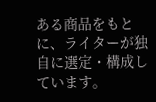ある商品をもとに、ライターが独自に選定・構成しています。